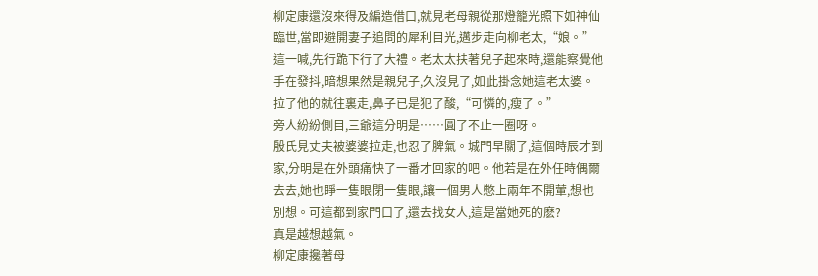柳定康還沒來得及編造借口,就見老母親從那燈籠光照下如神仙臨世,當即避開妻子追問的犀利目光,邁步走向柳老太,“娘。”
這一喊,先行跪下行了大禮。老太太扶著兒子起來時,還能察覺他手在發抖,暗想果然是親兒子,久沒見了,如此掛念她這老太婆。拉了他的就往裏走,鼻子已是犯了酸,“可憐的,瘦了。”
旁人紛紛側目,三爺這分明是……圓了不止一圈呀。
殷氏見丈夫被婆婆拉走,也忍了脾氣。城門早關了,這個時辰才到家,分明是在外頭痛快了一番才回家的吧。他若是在外任時偶爾去去,她也睜一隻眼閉一隻眼,讓一個男人憋上兩年不開葷,想也別想。可這都到家門口了,還去找女人,這是當她死的麽?
真是越想越氣。
柳定康攙著母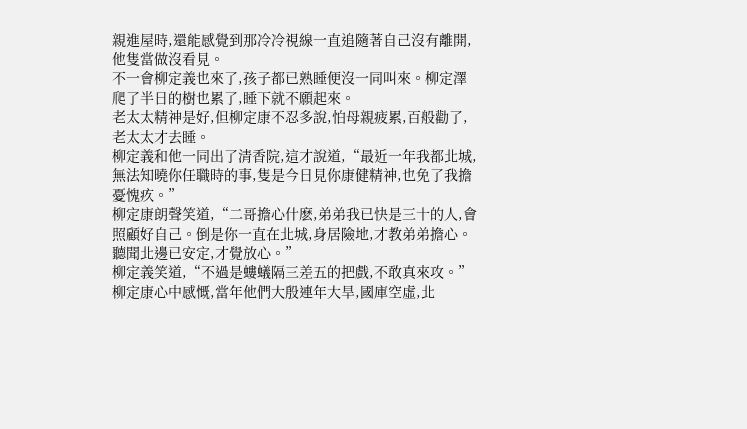親進屋時,還能感覺到那冷冷視線一直追隨著自己沒有離開,他隻當做沒看見。
不一會柳定義也來了,孩子都已熟睡便沒一同叫來。柳定澤爬了半日的樹也累了,睡下就不願起來。
老太太精神是好,但柳定康不忍多說,怕母親疲累,百般勸了,老太太才去睡。
柳定義和他一同出了清香院,這才說道,“最近一年我都北城,無法知曉你任職時的事,隻是今日見你康健精神,也免了我擔憂愧疚。”
柳定康朗聲笑道,“二哥擔心什麽,弟弟我已快是三十的人,會照顧好自己。倒是你一直在北城,身居險地,才教弟弟擔心。聽聞北邊已安定,才覺放心。”
柳定義笑道,“不過是螻蟻隔三差五的把戲,不敢真來攻。”
柳定康心中感慨,當年他們大殷連年大旱,國庫空虛,北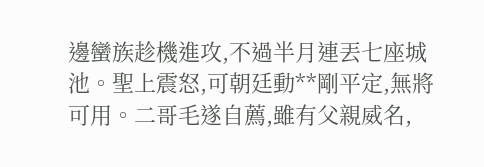邊蠻族趁機進攻,不過半月連丟七座城池。聖上震怒,可朝廷動**剛平定,無將可用。二哥毛遂自薦,雖有父親威名,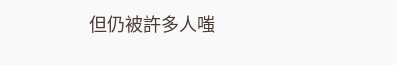但仍被許多人嗤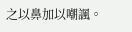之以鼻加以嘲諷。